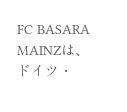FC BASARA MAINZは、ドイツ・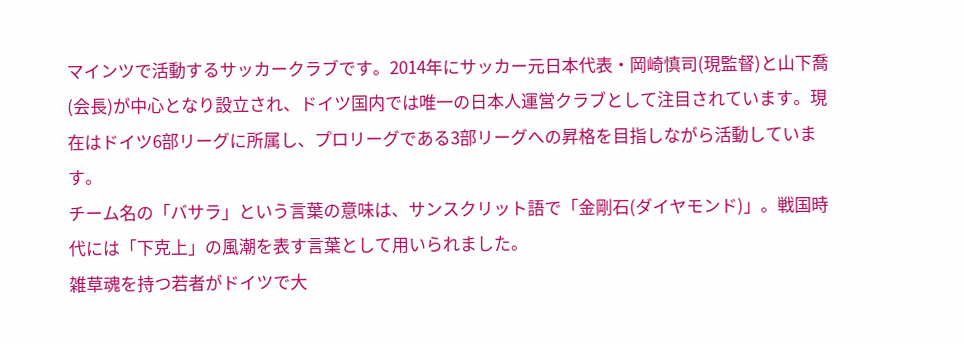マインツで活動するサッカークラブです。2014年にサッカー元日本代表・岡崎慎司(現監督)と山下喬(会長)が中心となり設立され、ドイツ国内では唯一の日本人運営クラブとして注目されています。現在はドイツ6部リーグに所属し、プロリーグである3部リーグへの昇格を目指しながら活動しています。
チーム名の「バサラ」という言葉の意味は、サンスクリット語で「金剛石(ダイヤモンド)」。戦国時代には「下克上」の風潮を表す言葉として用いられました。
雑草魂を持つ若者がドイツで大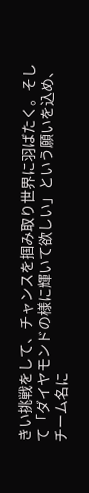きい挑戦をして、チャンスを掴み取り世界に羽ばたく。そして「ダイヤモンドの様に輝いて欲しい」という願いを込め、チーム名に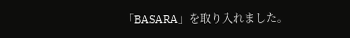「BASARA」を取り入れました。